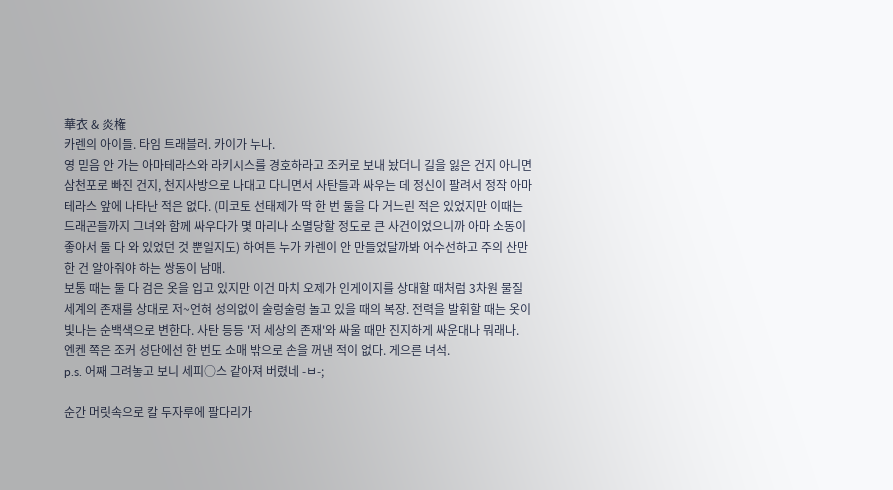華衣 & 炎権
카렌의 아이들. 타임 트래블러. 카이가 누나.
영 믿음 안 가는 아마테라스와 라키시스를 경호하라고 조커로 보내 놨더니 길을 잃은 건지 아니면 삼천포로 빠진 건지, 천지사방으로 나대고 다니면서 사탄들과 싸우는 데 정신이 팔려서 정작 아마테라스 앞에 나타난 적은 없다. (미코토 선태제가 딱 한 번 둘을 다 거느린 적은 있었지만 이때는 드래곤들까지 그녀와 함께 싸우다가 몇 마리나 소멸당할 정도로 큰 사건이었으니까 아마 소동이 좋아서 둘 다 와 있었던 것 뿐일지도) 하여튼 누가 카렌이 안 만들었달까봐 어수선하고 주의 산만한 건 알아줘야 하는 쌍동이 남매.
보통 때는 둘 다 검은 옷을 입고 있지만 이건 마치 오제가 인게이지를 상대할 때처럼 3차원 물질세계의 존재를 상대로 저~언혀 성의없이 술렁술렁 놀고 있을 때의 복장. 전력을 발휘할 때는 옷이 빛나는 순백색으로 변한다. 사탄 등등 '저 세상의 존재'와 싸울 때만 진지하게 싸운대나 뭐래나.
엔켄 쪽은 조커 성단에선 한 번도 소매 밖으로 손을 꺼낸 적이 없다. 게으른 녀석.
p.s. 어째 그려놓고 보니 세피○스 같아져 버렸네 -ㅂ-;

순간 머릿속으로 칼 두자루에 팔다리가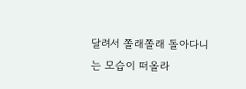달려서 쫄래쫄래 돌아다니는 모습이 떠올라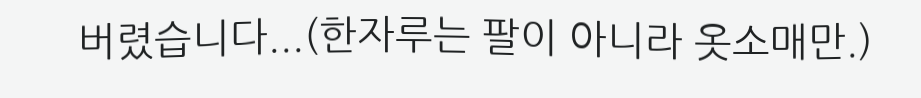버렸습니다...(한자루는 팔이 아니라 옷소매만.)